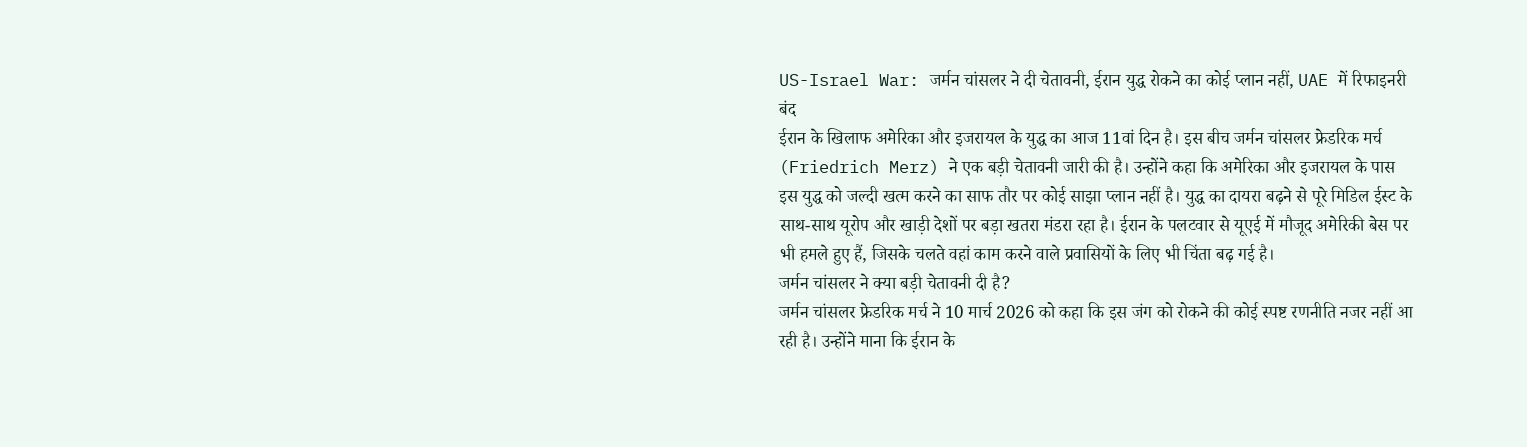US-Israel War: जर्मन चांसलर ने दी चेतावनी, ईरान युद्ध रोकने का कोई प्लान नहीं, UAE में रिफाइनरी बंद
ईरान के खिलाफ अमेरिका और इजरायल के युद्ध का आज 11वां दिन है। इस बीच जर्मन चांसलर फ्रेडरिक मर्च (Friedrich Merz) ने एक बड़ी चेतावनी जारी की है। उन्होंने कहा कि अमेरिका और इजरायल के पास इस युद्ध को जल्दी खत्म करने का साफ तौर पर कोई साझा प्लान नहीं है। युद्ध का दायरा बढ़ने से पूरे मिडिल ईस्ट के साथ-साथ यूरोप और खाड़ी देशों पर बड़ा खतरा मंडरा रहा है। ईरान के पलटवार से यूएई में मौजूद अमेरिकी बेस पर भी हमले हुए हैं, जिसके चलते वहां काम करने वाले प्रवासियों के लिए भी चिंता बढ़ गई है।
जर्मन चांसलर ने क्या बड़ी चेतावनी दी है?
जर्मन चांसलर फ्रेडरिक मर्च ने 10 मार्च 2026 को कहा कि इस जंग को रोकने की कोई स्पष्ट रणनीति नजर नहीं आ रही है। उन्होंने माना कि ईरान के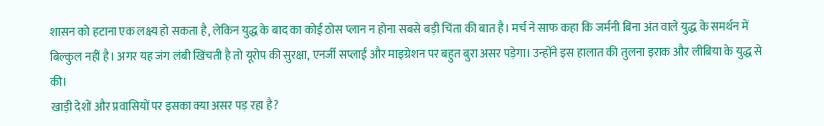शासन को हटाना एक लक्ष्य हो सकता है, लेकिन युद्ध के बाद का कोई ठोस प्लान न होना सबसे बड़ी चिंता की बात है। मर्च ने साफ कहा कि जर्मनी बिना अंत वाले युद्ध के समर्थन में बिल्कुल नहीं है। अगर यह जंग लंबी खिंचती है तो यूरोप की सुरक्षा, एनर्जी सप्लाई और माइग्रेशन पर बहुत बुरा असर पड़ेगा। उन्होंने इस हालात की तुलना इराक और लीबिया के युद्ध से की।
खाड़ी देशों और प्रवासियों पर इसका क्या असर पड़ रहा है?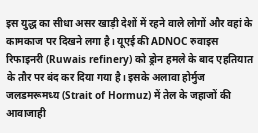इस युद्ध का सीधा असर खाड़ी देशों में रहने वाले लोगों और वहां के कामकाज पर दिखने लगा है। यूएई की ADNOC रुवाइस रिफाइनरी (Ruwais refinery) को ड्रोन हमले के बाद एहतियात के तौर पर बंद कर दिया गया है। इसके अलावा होर्मुज जलडमरूमध्य (Strait of Hormuz) में तेल के जहाजों की आवाजाही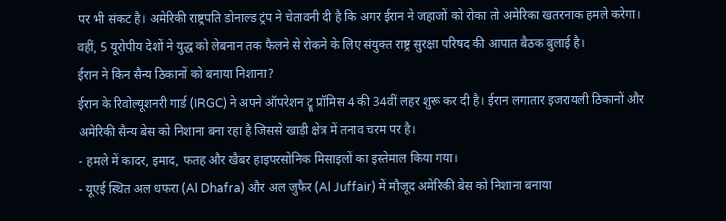पर भी संकट है। अमेरिकी राष्ट्रपति डोनाल्ड ट्रंप ने चेतावनी दी है कि अगर ईरान ने जहाजों को रोका तो अमेरिका खतरनाक हमले करेगा। वहीं, 5 यूरोपीय देशों ने युद्ध को लेबनान तक फैलने से रोकने के लिए संयुक्त राष्ट्र सुरक्षा परिषद की आपात बैठक बुलाई है।
ईरान ने किन सैन्य ठिकानों को बनाया निशाना?
ईरान के रिवोल्यूशनरी गार्ड (IRGC) ने अपने ऑपरेशन ट्रू प्रॉमिस 4 की 34वीं लहर शुरू कर दी है। ईरान लगातार इजरायली ठिकानों और अमेरिकी सैन्य बेस को निशाना बना रहा है जिससे खाड़ी क्षेत्र में तनाव चरम पर है।
- हमले में कादर, इमाद, फतह और खैबर हाइपरसोनिक मिसाइलों का इस्तेमाल किया गया।
- यूएई स्थित अल धफरा (Al Dhafra) और अल जुफैर (Al Juffair) में मौजूद अमेरिकी बेस को निशाना बनाया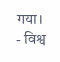गया।
- विश्व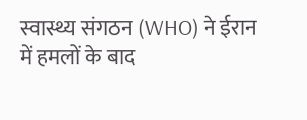स्वास्थ्य संगठन (WHO) ने ईरान में हमलों के बाद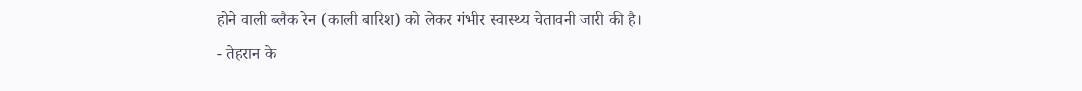होने वाली ब्लैक रेन (काली बारिश) को लेकर गंभीर स्वास्थ्य चेतावनी जारी की है।
- तेहरान के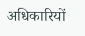अधिकारियों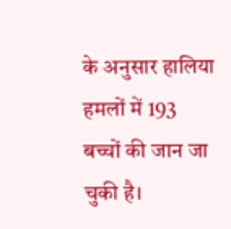के अनुसार हालिया हमलों में 193 बच्चों की जान जा चुकी है।